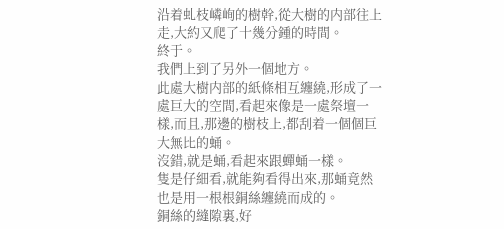沿着虬枝嶙峋的樹幹,從大樹的内部往上走,大約又爬了十幾分鍾的時間。
終于。
我們上到了另外一個地方。
此處大樹内部的紙條相互纏繞,形成了一處巨大的空間,看起來像是一處祭壇一樣,而且,那邊的樹枝上,都刮着一個個巨大無比的蛹。
沒錯,就是蛹,看起來跟蟬蛹一樣。
隻是仔細看,就能夠看得出來,那蛹竟然也是用一根根銅絲纏繞而成的。
銅絲的縫隙裏,好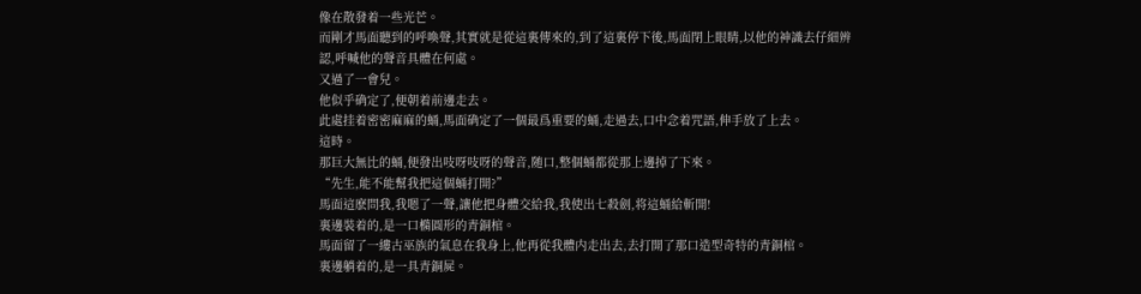像在散發着一些光芒。
而剛才馬面聽到的呼喚聲,其實就是從這裏傳來的,到了這裏停下後,馬面閉上眼睛,以他的神識去仔細辨認,呼喊他的聲音具體在何處。
又過了一會兒。
他似乎确定了,便朝着前邊走去。
此處挂着密密麻麻的蛹,馬面确定了一個最爲重要的蛹,走過去,口中念着咒語,伸手放了上去。
這時。
那巨大無比的蛹,便發出吱呀吱呀的聲音,随口,整個蛹都從那上邊掉了下來。
“先生,能不能幫我把這個蛹打開?”
馬面這麽問我,我嗯了一聲,讓他把身體交給我,我使出七殺劍,将這蛹給斬開!
裏邊裝着的,是一口橢圓形的青銅棺。
馬面留了一縷古巫族的氣息在我身上,他再從我體内走出去,去打開了那口造型奇特的青銅棺。
裏邊躺着的,是一具青銅屍。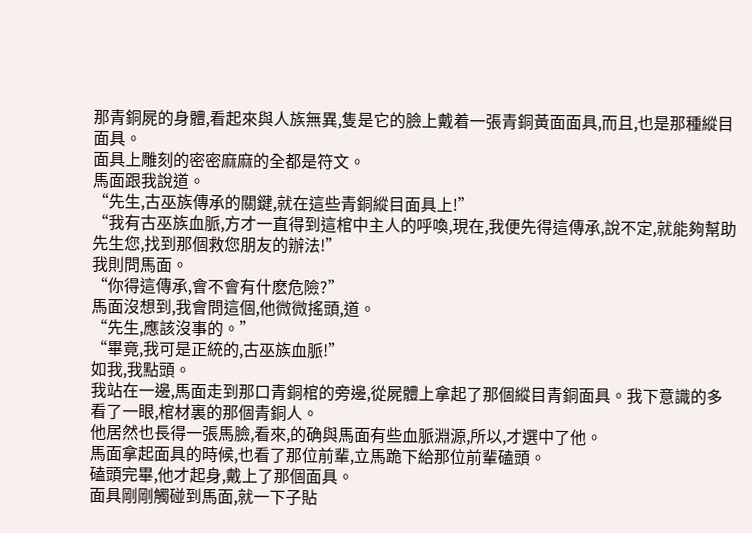那青銅屍的身體,看起來與人族無異,隻是它的臉上戴着一張青銅黃面面具,而且,也是那種縱目面具。
面具上雕刻的密密麻麻的全都是符文。
馬面跟我說道。
“先生,古巫族傳承的關鍵,就在這些青銅縱目面具上!”
“我有古巫族血脈,方才一直得到這棺中主人的呼喚,現在,我便先得這傳承,說不定,就能夠幫助先生您,找到那個救您朋友的辦法!”
我則問馬面。
“你得這傳承,會不會有什麽危險?”
馬面沒想到,我會問這個,他微微搖頭,道。
“先生,應該沒事的。”
“畢竟,我可是正統的,古巫族血脈!”
如我,我點頭。
我站在一邊,馬面走到那口青銅棺的旁邊,從屍體上拿起了那個縱目青銅面具。我下意識的多看了一眼,棺材裏的那個青銅人。
他居然也長得一張馬臉,看來,的确與馬面有些血脈淵源,所以,才選中了他。
馬面拿起面具的時候,也看了那位前輩,立馬跪下給那位前輩磕頭。
磕頭完畢,他才起身,戴上了那個面具。
面具剛剛觸碰到馬面,就一下子貼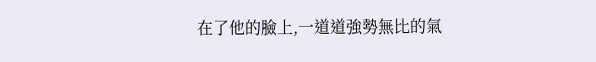在了他的臉上,一道道強勢無比的氣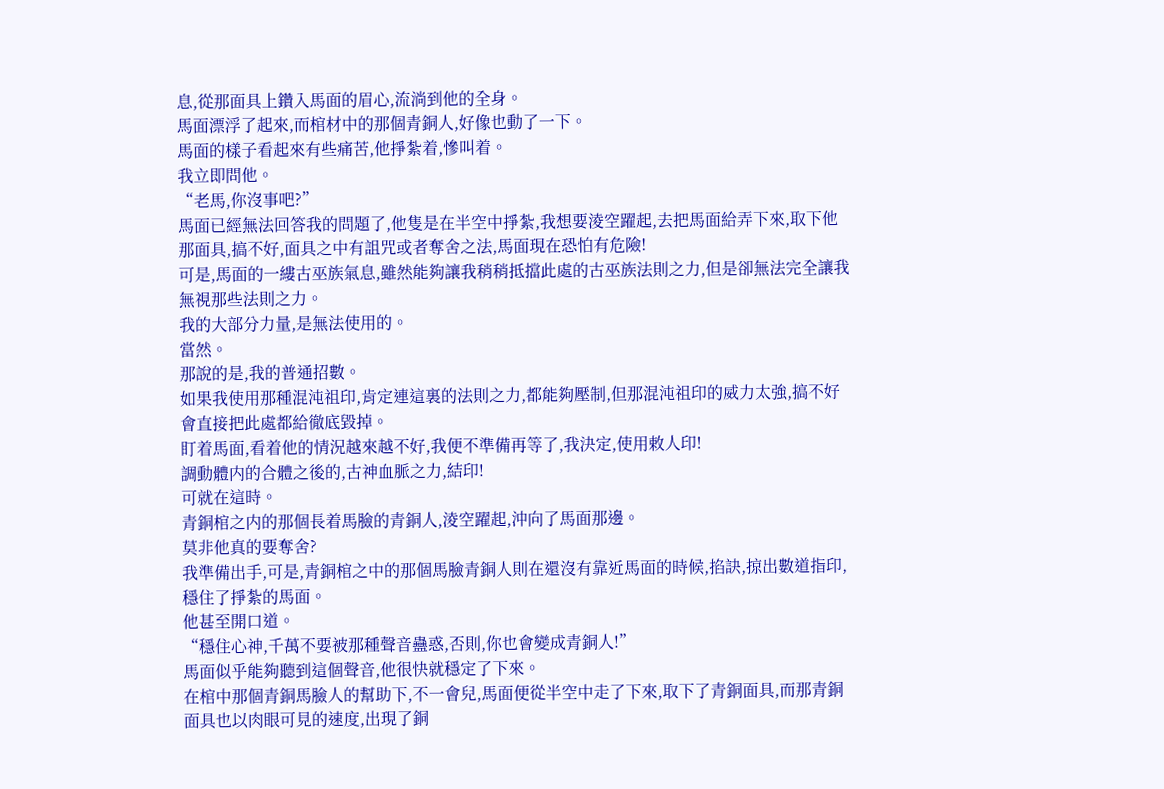息,從那面具上鑽入馬面的眉心,流淌到他的全身。
馬面漂浮了起來,而棺材中的那個青銅人,好像也動了一下。
馬面的樣子看起來有些痛苦,他掙紮着,慘叫着。
我立即問他。
“老馬,你沒事吧?”
馬面已經無法回答我的問題了,他隻是在半空中掙紮,我想要淩空躍起,去把馬面給弄下來,取下他那面具,搞不好,面具之中有詛咒或者奪舍之法,馬面現在恐怕有危險!
可是,馬面的一縷古巫族氣息,雖然能夠讓我稍稍抵擋此處的古巫族法則之力,但是卻無法完全讓我無視那些法則之力。
我的大部分力量,是無法使用的。
當然。
那說的是,我的普通招數。
如果我使用那種混沌祖印,肯定連這裏的法則之力,都能夠壓制,但那混沌祖印的威力太強,搞不好會直接把此處都給徹底毀掉。
盯着馬面,看着他的情況越來越不好,我便不準備再等了,我決定,使用敕人印!
調動體内的合體之後的,古神血脈之力,結印!
可就在這時。
青銅棺之内的那個長着馬臉的青銅人,淩空躍起,沖向了馬面那邊。
莫非他真的要奪舍?
我準備出手,可是,青銅棺之中的那個馬臉青銅人則在還沒有靠近馬面的時候,掐訣,掠出數道指印,穩住了掙紮的馬面。
他甚至開口道。
“穩住心神,千萬不要被那種聲音蠱惑,否則,你也會變成青銅人!”
馬面似乎能夠聽到這個聲音,他很快就穩定了下來。
在棺中那個青銅馬臉人的幫助下,不一會兒,馬面便從半空中走了下來,取下了青銅面具,而那青銅面具也以肉眼可見的速度,出現了銅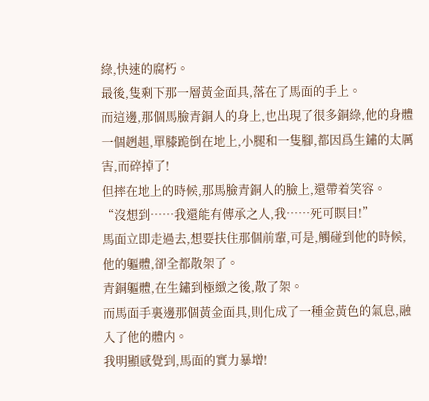綠,快速的腐朽。
最後,隻剩下那一層黃金面具,落在了馬面的手上。
而這邊,那個馬臉青銅人的身上,也出現了很多銅綠,他的身體一個趔趄,單膝跪倒在地上,小腿和一隻腳,都因爲生鏽的太厲害,而碎掉了!
但摔在地上的時候,那馬臉青銅人的臉上,還帶着笑容。
“沒想到……我還能有傳承之人,我……死可瞑目!”
馬面立即走過去,想要扶住那個前輩,可是,觸碰到他的時候,他的軀體,卻全都散架了。
青銅軀體,在生鏽到極緻之後,散了架。
而馬面手裏邊那個黃金面具,則化成了一種金黃色的氣息,融入了他的體内。
我明顯感覺到,馬面的實力暴增!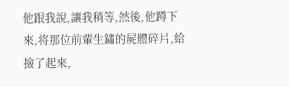他跟我說,讓我稍等,然後,他蹲下來,将那位前輩生鏽的屍體碎片,給撿了起來,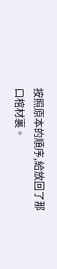按照原本的順序,給放回了那口棺材裏。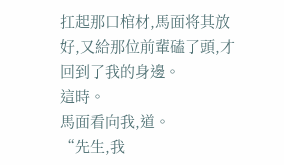扛起那口棺材,馬面将其放好,又給那位前輩磕了頭,才回到了我的身邊。
這時。
馬面看向我,道。
“先生,我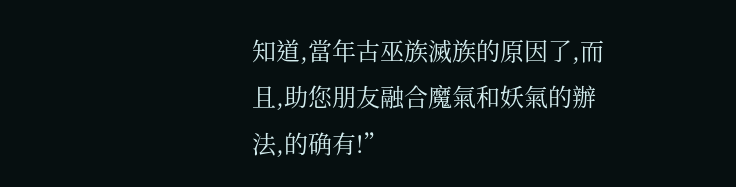知道,當年古巫族滅族的原因了,而且,助您朋友融合魔氣和妖氣的辦法,的确有!”